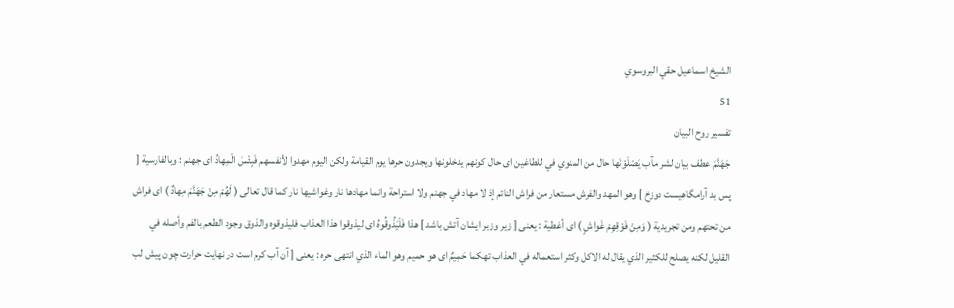الشيخ اسماعيل حقي البروسوي
51
تفسير روح البيان
جَهَنَّمَ عطف بيان لشر مآب يَصْلَوْنَها حال من المنوي في للطاغين اى حال كونهم يدخلونها ويجدون حرها يوم القيامة ولكن اليوم مهدوا لأنفسهم فَبِئْسَ الْمِهادُ اى جهنم : وبالفارسية [ پس بد آرامگاهيست دوزخ ] وهو المهد والفرش مستعار من فراش النائم إذ لا مهاد في جهنم ولا استراحة وانما مهادها نار وغواشيها نار كما قال تعالى ( لَهُمْ مِنْ جَهَنَّمَ مِهادٌ ) اى فراش من تحتهم ومن تجريدية ( وَمِنْ فَوْقِهِمْ غَواشٍ ) اى أغطية : يعنى [ زير وزبر ايشان آتش باشد ] هذا فَلْيَذُوقُوهُ اى ليذوقوا هذا العذاب فليذوقوه والذوق وجود الطعم بالفم وأصله في القليل لكنه يصلح للكثير الذي يقال له الاكل وكثر استعماله في العذاب تهكما حَمِيمٌ اى هو حميم وهو الماء الذي انتهى حره : يعنى [ آن آب كرم است در نهايت حرارت چون پيش لب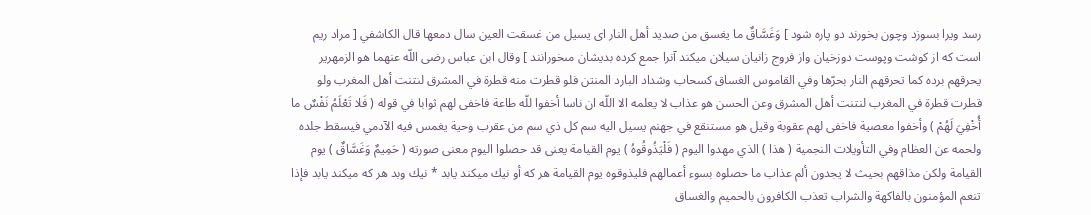رسد ويرا بسوزد وچون بخورند دو پاره شود ] وَغَسَّاقٌ ما يغسق من صديد أهل النار اى يسيل من غسقت العين سال دمعها قال الكاشفي [ مراد ريم است كه از كوشت وپوست دوزخيان واز فروج زانيان سيلان ميكند آنرا جمع كرده بديشان مىخورانند ] وقال ابن عباس رضى اللّه عنهما هو الزمهرير يحرقهم برده كما تحرقهم النار بحرّها وفي القاموس الغساق كسحاب وشداد البارد المنتن فلو قطرت منه قطرة في المشرق لنتنت أهل المغرب ولو قطرت قطرة في المغرب لنتنت أهل المشرق وعن الحسن هو عذاب لا يعلمه الا اللّه ان ناسا أخفوا للّه طاعة فاخفى لهم ثوابا في قوله ( فَلا تَعْلَمُ نَفْسٌ ما أُخْفِيَ لَهُمْ ) وأخفوا معصية فاخفى لهم عقوبة وقيل هو مستنقع في جهنم يسيل اليه سم كل ذي سم من عقرب وحية يغمس فيه الآدمي فيسقط جلده ولحمه عن العظام وفي التأويلات النجمية ( هذا ) الذي مهدوا اليوم ( فَلْيَذُوقُوهُ ) يوم القيامة يعنى قد حصلوا اليوم معنى صورته ( حَمِيمٌ وَغَسَّاقٌ ) يوم القيامة ولكن مذاقهم بحيث لا يجدون ألم عذاب ما حصلوه بسوء أعمالهم فليذوقوه يوم القيامة هر كه أو نيك ميكند يابد * نيك وبد هر كه ميكند يابد فإذا تنعم المؤمنون بالفاكهة والشراب تعذب الكافرون بالحميم والغساق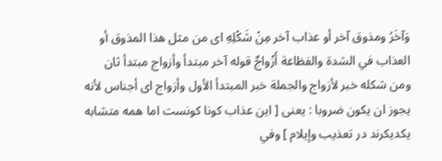وَآخَرُ ومذوق آخر أو عذاب آخر مِنْ شَكْلِهِ اى من مثل هذا المذوق أو العذاب في الشدة والفظاعة أَزْواجٌ قوله آخر مبتدأ وأزواج مبتدأ ثان ومن شكله خبر لأزواج والجملة خبر المبتدأ الأول وأزواج اى أجناس لأنه يجوز ان يكون ضروبا : يعنى [ اين عذاب كونا كونست اما همه متشابه يكديكرند در تعذيب وإيلام ] وفي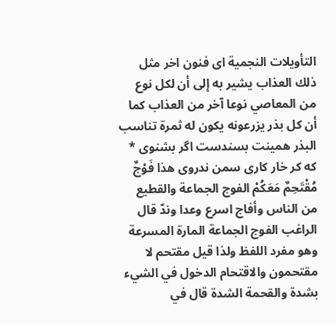التأويلات النجمية اى فنون اخر مثل ذلك العذاب يشير به إلى أن لكل نوع من المعاصي نوعا آخر من العذاب كما أن كل بذر يزرعونه يكون له ثمرة تناسب البذر همينت بسندست اگر بشنوى * كه كر خار كارى سمن ندروى هذا فَوْجٌ مُقْتَحِمٌ مَعَكُمْ الفوج الجماعة والقطيع من الناس وأفاج اسرع وعدا وندّ قال الراغب الفوج الجماعة المارة المسرعة وهو مفرد اللفظ ولذا قيل مقتحم لا مقتحمون والاقتحام الدخول في الشيء بشدة والقحمة الشدة قال في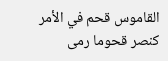القاموس قحم في الأمر كنصر قحوما رمى